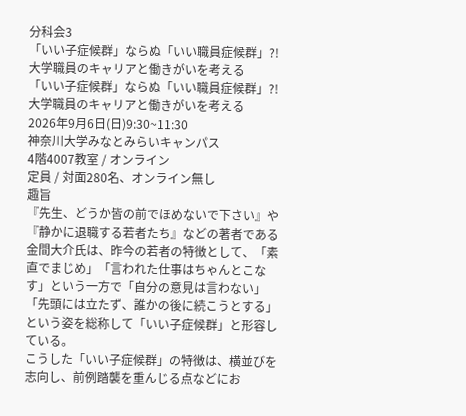分科会3
「いい子症候群」ならぬ「いい職員症候群」?!大学職員のキャリアと働きがいを考える
「いい子症候群」ならぬ「いい職員症候群」?!大学職員のキャリアと働きがいを考える
2026年9月6日(日)9:30~11:30
神奈川大学みなとみらいキャンパス
4階4007教室 / オンライン
定員 / 対面280名、オンライン無し
趣旨
『先生、どうか皆の前でほめないで下さい』や『静かに退職する若者たち』などの著者である金間大介氏は、昨今の若者の特徴として、「素直でまじめ」「言われた仕事はちゃんとこなす」という一方で「自分の意見は言わない」「先頭には立たず、誰かの後に続こうとする」という姿を総称して「いい子症候群」と形容している。
こうした「いい子症候群」の特徴は、横並びを志向し、前例踏襲を重んじる点などにお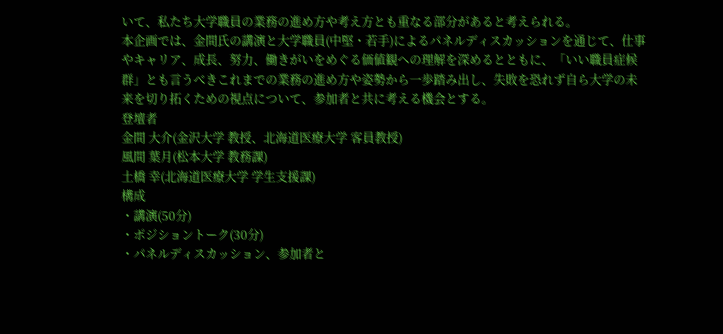いて、私たち大学職員の業務の進め方や考え方とも重なる部分があると考えられる。
本企画では、金間氏の講演と大学職員(中堅・若手)によるパネルディスカッションを通じて、仕事やキャリア、成長、努力、働きがいをめぐる価値観への理解を深めるとともに、「いい職員症候群」とも言うべきこれまでの業務の進め方や姿勢から一歩踏み出し、失敗を恐れず自ら大学の未来を切り拓くための視点について、参加者と共に考える機会とする。
登壇者
金間 大介(金沢大学 教授、北海道医療大学 客員教授)
風間 葉月(松本大学 教務課)
土橋 幸(北海道医療大学 学生支援課)
構成
・講演(50分)
・ポジショントーク(30分)
・パネルディスカッション、参加者と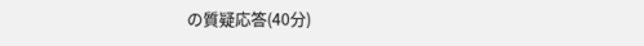の質疑応答(40分)